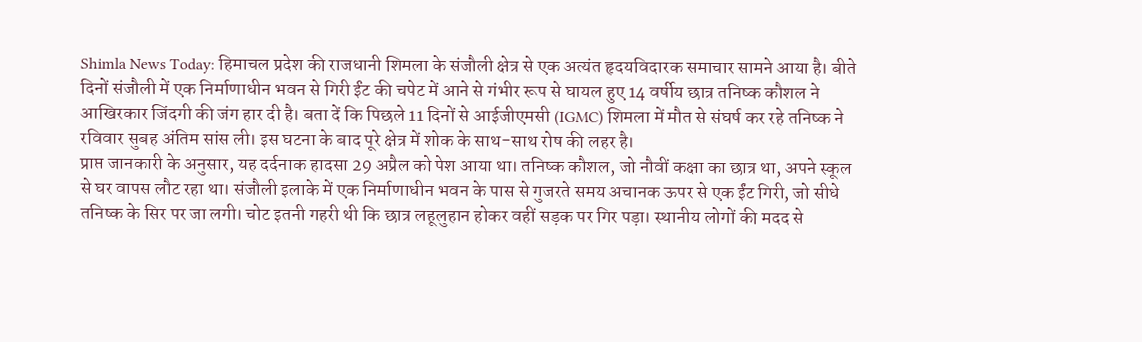Shimla News Today: हिमाचल प्रदेश की राजधानी शिमला के संजौली क्षेत्र से एक अत्यंत हृदयविदारक समाचार सामने आया है। बीते दिनों संजौली में एक निर्माणाधीन भवन से गिरी ईंट की चपेट में आने से गंभीर रूप से घायल हुए 14 वर्षीय छात्र तनिष्क कौशल ने आखिरकार जिंदगी की जंग हार दी है। बता दें कि पिछले 11 दिनों से आईजीएमसी (IGMC) शिमला में मौत से संघर्ष कर रहे तनिष्क ने रविवार सुबह अंतिम सांस ली। इस घटना के बाद पूरे क्षेत्र में शोक के साथ-साथ रोष की लहर है।
प्राप्त जानकारी के अनुसार, यह दर्दनाक हादसा 29 अप्रैल को पेश आया था। तनिष्क कौशल, जो नौवीं कक्षा का छात्र था, अपने स्कूल से घर वापस लौट रहा था। संजौली इलाके में एक निर्माणाधीन भवन के पास से गुजरते समय अचानक ऊपर से एक ईंट गिरी, जो सीधे तनिष्क के सिर पर जा लगी। चोट इतनी गहरी थी कि छात्र लहूलुहान होकर वहीं सड़क पर गिर पड़ा। स्थानीय लोगों की मदद से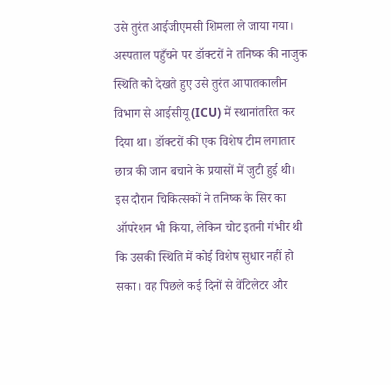उसे तुरंत आईजीएमसी शिमला ले जाया गया।
अस्पताल पहुँचने पर डॉक्टरों ने तनिष्क की नाजुक स्थिति को देखते हुए उसे तुरंत आपातकालीन विभाग से आईसीयू (ICU) में स्थानांतरित कर दिया था। डॉक्टरों की एक विशेष टीम लगातार छात्र की जान बचाने के प्रयासों में जुटी हुई थी। इस दौरान चिकित्सकों ने तनिष्क के सिर का ऑपरेशन भी किया, लेकिन चोट इतनी गंभीर थी कि उसकी स्थिति में कोई विशेष सुधार नहीं हो सका। वह पिछले कई दिनों से वेंटिलेटर और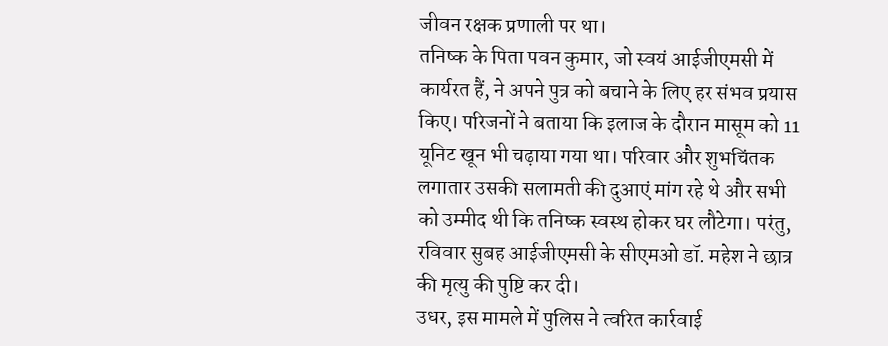जीवन रक्षक प्रणाली पर था।
तनिष्क के पिता पवन कुमार, जो स्वयं आईजीएमसी में कार्यरत हैं, ने अपने पुत्र को बचाने के लिए हर संभव प्रयास किए। परिजनों ने बताया कि इलाज के दौरान मासूम को 11 यूनिट खून भी चढ़ाया गया था। परिवार और शुभचिंतक लगातार उसकी सलामती की दुआएं मांग रहे थे और सभी को उम्मीद थी कि तनिष्क स्वस्थ होकर घर लौटेगा। परंतु, रविवार सुबह आईजीएमसी के सीएमओ डॉ. महेश ने छात्र की मृत्यु की पुष्टि कर दी।
उधर, इस मामले में पुलिस ने त्वरित कार्रवाई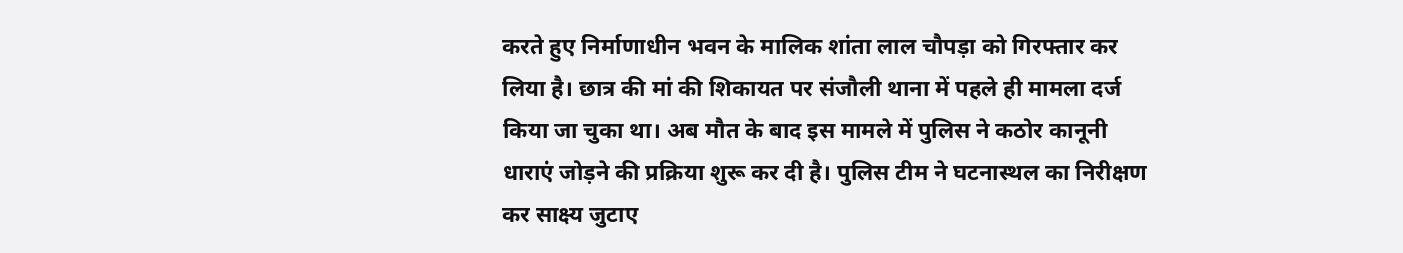करते हुए निर्माणाधीन भवन के मालिक शांता लाल चौपड़ा को गिरफ्तार कर लिया है। छात्र की मां की शिकायत पर संजौली थाना में पहले ही मामला दर्ज किया जा चुका था। अब मौत के बाद इस मामले में पुलिस ने कठोर कानूनी धाराएं जोड़ने की प्रक्रिया शुरू कर दी है। पुलिस टीम ने घटनास्थल का निरीक्षण कर साक्ष्य जुटाए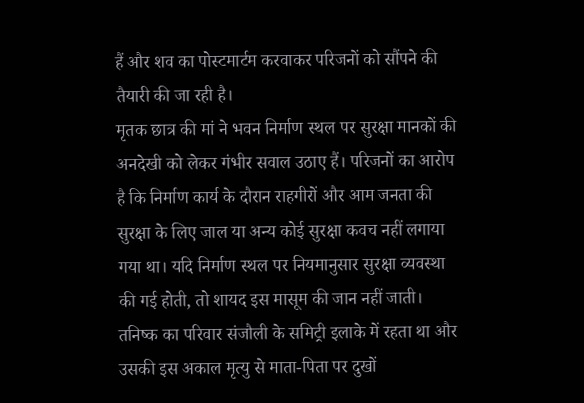हैं और शव का पोस्टमार्टम करवाकर परिजनों को सौंपने की तैयारी की जा रही है।
मृतक छात्र की मां ने भवन निर्माण स्थल पर सुरक्षा मानकों की अनदेखी को लेकर गंभीर सवाल उठाए हैं। परिजनों का आरोप है कि निर्माण कार्य के दौरान राहगीरों और आम जनता की सुरक्षा के लिए जाल या अन्य कोई सुरक्षा कवच नहीं लगाया गया था। यदि निर्माण स्थल पर नियमानुसार सुरक्षा व्यवस्था की गई होती, तो शायद इस मासूम की जान नहीं जाती। तनिष्क का परिवार संजौली के समिट्री इलाके में रहता था और उसकी इस अकाल मृत्यु से माता-पिता पर दुखों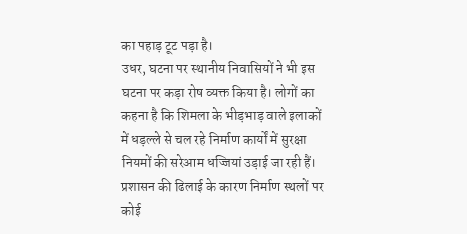का पहाड़ टूट पड़ा है।
उधर, घटना पर स्थानीय निवासियों ने भी इस घटना पर कड़ा रोष व्यक्त किया है। लोगों का कहना है कि शिमला के भीड़भाड़ वाले इलाकों में धड़ल्ले से चल रहे निर्माण कार्यों में सुरक्षा नियमों की सरेआम धज्जियां उड़ाई जा रही हैं। प्रशासन की ढिलाई के कारण निर्माण स्थलों पर कोई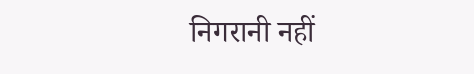निगरानी नहीं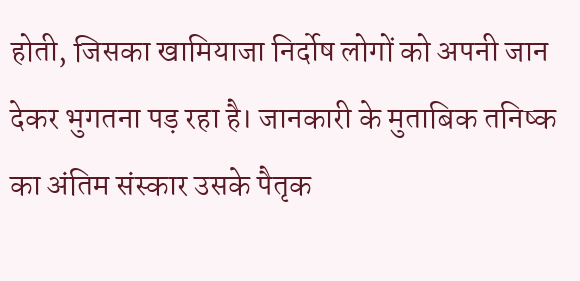होती, जिसका खामियाजा निर्दोष लोगों को अपनी जान देकर भुगतना पड़ रहा है। जानकारी के मुताबिक तनिष्क का अंतिम संस्कार उसके पैतृक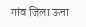गांव जिला ऊना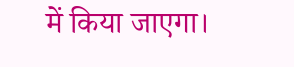में किया जाएगा।